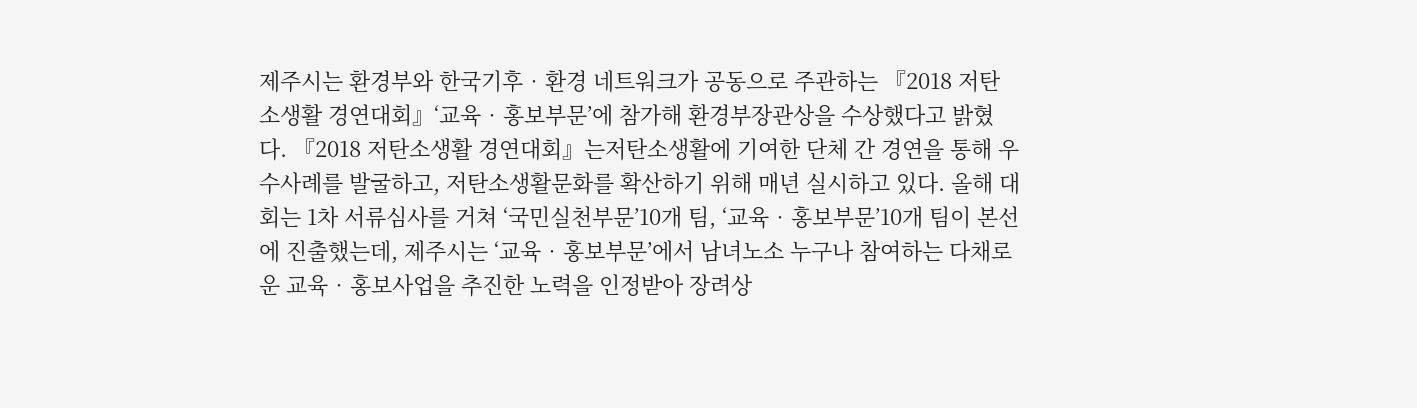제주시는 환경부와 한국기후‧환경 네트워크가 공동으로 주관하는 『2018 저탄소생활 경연대회』‘교육‧홍보부문’에 참가해 환경부장관상을 수상했다고 밝혔다. 『2018 저탄소생활 경연대회』는저탄소생활에 기여한 단체 간 경연을 통해 우수사례를 발굴하고, 저탄소생활문화를 확산하기 위해 매년 실시하고 있다. 올해 대회는 1차 서류심사를 거쳐 ‘국민실천부문’10개 팀, ‘교육‧홍보부문’10개 팀이 본선에 진출했는데, 제주시는 ‘교육‧홍보부문’에서 남녀노소 누구나 참여하는 다채로운 교육‧홍보사업을 추진한 노력을 인정받아 장려상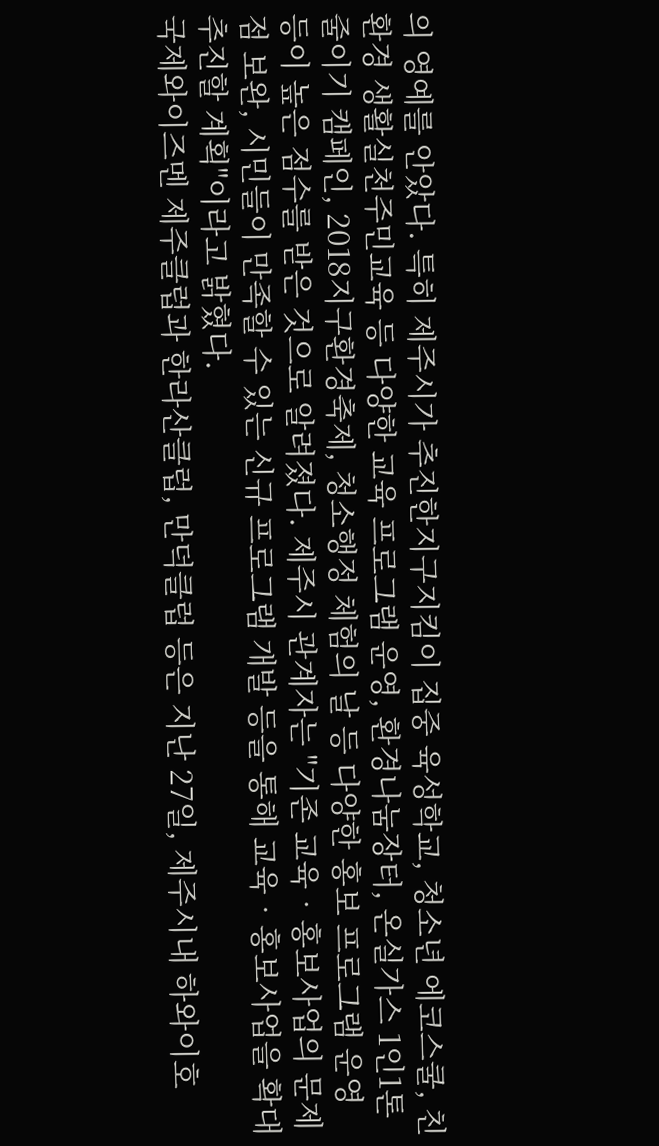의 영예를 안았다. 특히 제주시가 추진한지구지킴이 집중 육성학교, 청소년 에코스쿨, 친환경 생활실천주민교육 등 다양한 교육 프로그램 운영, 환경나눔장터, 온실가스 1인1톤 줄이기 캠페인, 2018지구환경축제, 청소행정 체험의 날 등 다양한 홍보 프로그램 운영 등이 높은 점수를 받은 것으로 알려졌다. 제주시 관계자는 "기존 교육‧홍보사업의 문제점 보완, 시민들이 만족할 수 있는 신규 프로그램 개발 등을 통해 교육‧홍보사업을 확대 추진할 계획"이라고 밝혔다.
국제와이즈멘 제주클럽과 한라산클럽, 만덕클럽 등은 지난 27일, 제주시내 하와이호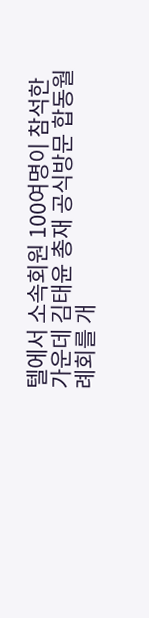텔에서 소속회원 100여명이 참석한 가운데 김태윤 총재 공식방문 합동월례회를 개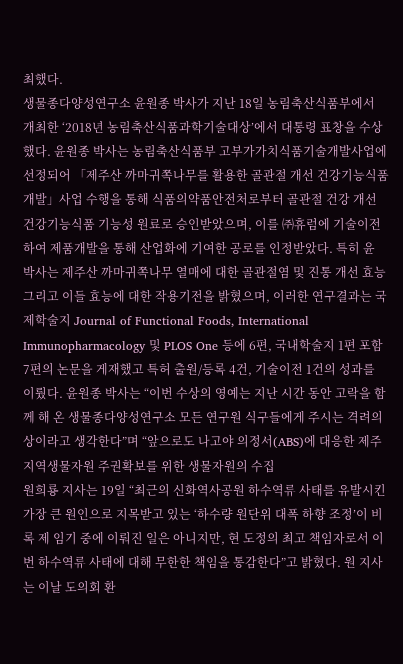최했다.
생물종다양성연구소 윤원종 박사가 지난 18일 농림축산식품부에서 개최한 ‘2018년 농림축산식품과학기술대상’에서 대통령 표창을 수상했다. 윤원종 박사는 농림축산식품부 고부가가치식품기술개발사업에 선정되어 「제주산 까마귀쪽나무를 활용한 골관절 개선 건강기능식품 개발」사업 수행을 통해 식품의약품안전처로부터 골관절 건강 개선 건강기능식품 기능성 원료로 승인받았으며, 이를 ㈜휴럼에 기술이전하여 제품개발을 통해 산업화에 기여한 공로를 인정받았다. 특히 윤 박사는 제주산 까마귀쪽나무 열매에 대한 골관절염 및 진통 개선 효능 그리고 이들 효능에 대한 작용기전을 밝혔으며, 이러한 연구결과는 국제학술지 Journal of Functional Foods, International Immunopharmacology 및 PLOS One 등에 6편, 국내학술지 1편 포함 7편의 논문을 게재했고 특허 출원/등록 4건, 기술이전 1건의 성과를 이뤘다. 윤원종 박사는 “이번 수상의 영예는 지난 시간 동안 고락을 함께 해 온 생물종다양성연구소 모든 연구원 식구들에게 주시는 격려의 상이라고 생각한다”며 “앞으로도 나고야 의정서(ABS)에 대응한 제주지역생물자원 주권확보를 위한 생물자원의 수집
원희룡 지사는 19일 “최근의 신화역사공원 하수역류 사태를 유발시킨 가장 큰 원인으로 지목받고 있는 ‘하수량 원단위 대폭 하향 조정’이 비록 제 임기 중에 이뤄진 일은 아니지만, 현 도정의 최고 책임자로서 이번 하수역류 사태에 대해 무한한 책임을 통감한다”고 밝혔다. 원 지사는 이날 도의회 환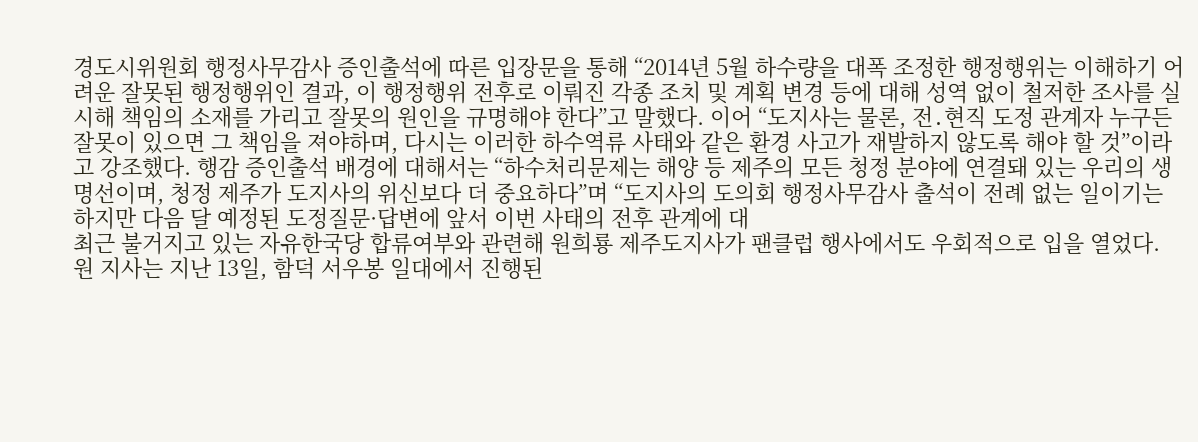경도시위원회 행정사무감사 증인출석에 따른 입장문을 통해 “2014년 5월 하수량을 대폭 조정한 행정행위는 이해하기 어려운 잘못된 행정행위인 결과, 이 행정행위 전후로 이뤄진 각종 조치 및 계획 변경 등에 대해 성역 없이 철저한 조사를 실시해 책임의 소재를 가리고 잘못의 원인을 규명해야 한다”고 말했다. 이어 “도지사는 물론, 전․현직 도정 관계자 누구든 잘못이 있으면 그 책임을 져야하며, 다시는 이러한 하수역류 사태와 같은 환경 사고가 재발하지 않도록 해야 할 것”이라고 강조했다. 행감 증인출석 배경에 대해서는 “하수처리문제는 해양 등 제주의 모든 청정 분야에 연결돼 있는 우리의 생명선이며, 청정 제주가 도지사의 위신보다 더 중요하다”며 “도지사의 도의회 행정사무감사 출석이 전례 없는 일이기는 하지만 다음 달 예정된 도정질문·답변에 앞서 이번 사태의 전후 관계에 대
최근 불거지고 있는 자유한국당 합류여부와 관련해 원희룡 제주도지사가 팬클럽 행사에서도 우회적으로 입을 열었다. 원 지사는 지난 13일, 함덕 서우봉 일대에서 진행된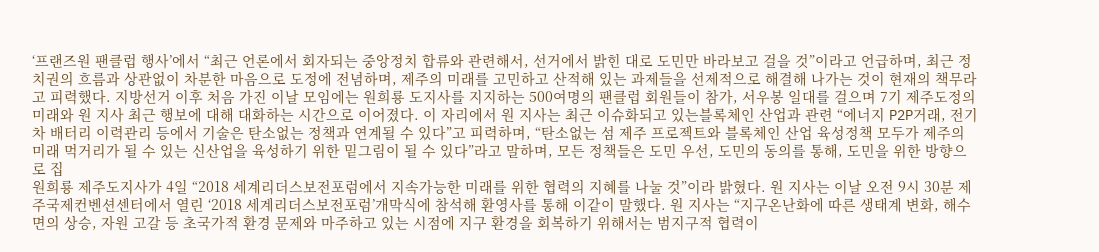‘프랜즈원 팬클럽 행사’에서 “최근 언론에서 회자되는 중앙정치 합류와 관련해서, 선거에서 밝힌 대로 도민만 바라보고 걸을 것”이라고 언급하며, 최근 정치권의 흐름과 상관없이 차분한 마음으로 도정에 전념하며, 제주의 미래를 고민하고 산적해 있는 과제들을 선제적으로 해결해 나가는 것이 현재의 책무라고 피력했다. 지방선거 이후 처음 가진 이날 모임에는 원희룡 도지사를 지지하는 500여명의 팬클럽 회원들이 참가, 서우봉 일대를 걸으며 7기 제주도정의 미래와 원 지사 최근 행보에 대해 대화하는 시간으로 이어졌다. 이 자리에서 원 지사는 최근 이슈화되고 있는블록체인 산업과 관련 “에너지 P2P거래, 전기차 배터리 이력관리 등에서 기술은 탄소없는 정책과 연계될 수 있다”고 피력하며, “탄소없는 섬 제주 프로젝트와 블록체인 산업 육성정책 모두가 제주의 미래 먹거리가 될 수 있는 신산업을 육성하기 위한 밑그림이 될 수 있다”라고 말하며, 모든 정책들은 도민 우선, 도민의 동의를 통해, 도민을 위한 방향으로 집
원희룡 제주도지사가 4일 “2018 세계리더스보전포럼에서 지속가능한 미래를 위한 협력의 지혜를 나눌 것”이라 밝혔다. 원 지사는 이날 오전 9시 30분 제주국제컨벤션센터에서 열린 ‘2018 세계리더스보전포럼’개막식에 참석해 환영사를 통해 이같이 말했다. 원 지사는 “지구온난화에 따른 생태계 변화, 해수면의 상승, 자원 고갈 등 초국가적 환경 문제와 마주하고 있는 시점에 지구 환경을 회복하기 위해서는 범지구적 협력이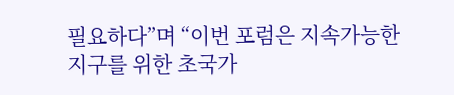필요하다”며 “이번 포럼은 지속가능한 지구를 위한 초국가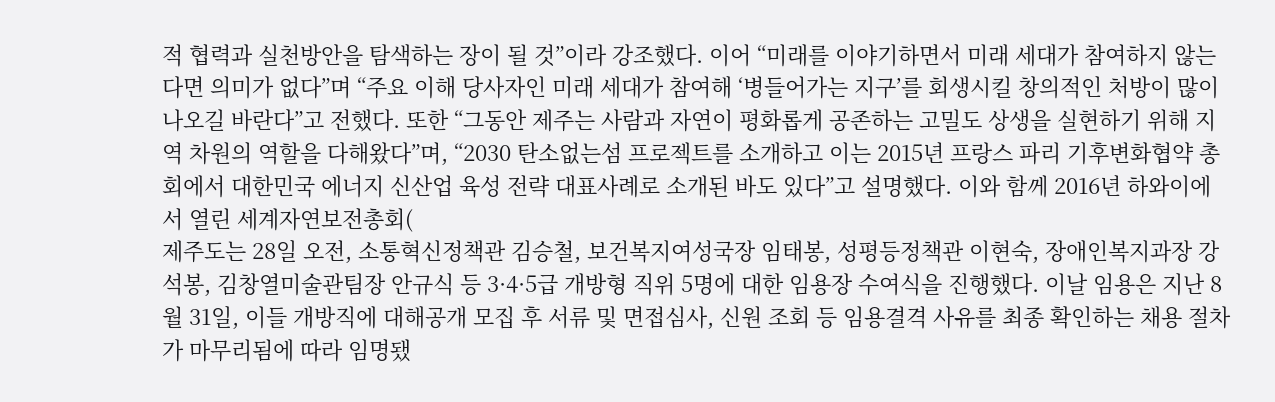적 협력과 실천방안을 탐색하는 장이 될 것”이라 강조했다. 이어 “미래를 이야기하면서 미래 세대가 참여하지 않는다면 의미가 없다”며 “주요 이해 당사자인 미래 세대가 참여해 ‘병들어가는 지구’를 회생시킬 창의적인 처방이 많이 나오길 바란다”고 전했다. 또한 “그동안 제주는 사람과 자연이 평화롭게 공존하는 고밀도 상생을 실현하기 위해 지역 차원의 역할을 다해왔다”며, “2030 탄소없는섬 프로젝트를 소개하고 이는 2015년 프랑스 파리 기후변화협약 총회에서 대한민국 에너지 신산업 육성 전략 대표사례로 소개된 바도 있다”고 설명했다. 이와 함께 2016년 하와이에서 열린 세계자연보전총회(
제주도는 28일 오전, 소통혁신정책관 김승철, 보건복지여성국장 임태봉, 성평등정책관 이현숙, 장애인복지과장 강석봉, 김창열미술관팀장 안규식 등 3·4·5급 개방형 직위 5명에 대한 임용장 수여식을 진행했다. 이날 임용은 지난 8월 31일, 이들 개방직에 대해공개 모집 후 서류 및 면접심사, 신원 조회 등 임용결격 사유를 최종 확인하는 채용 절차가 마무리됨에 따라 임명됐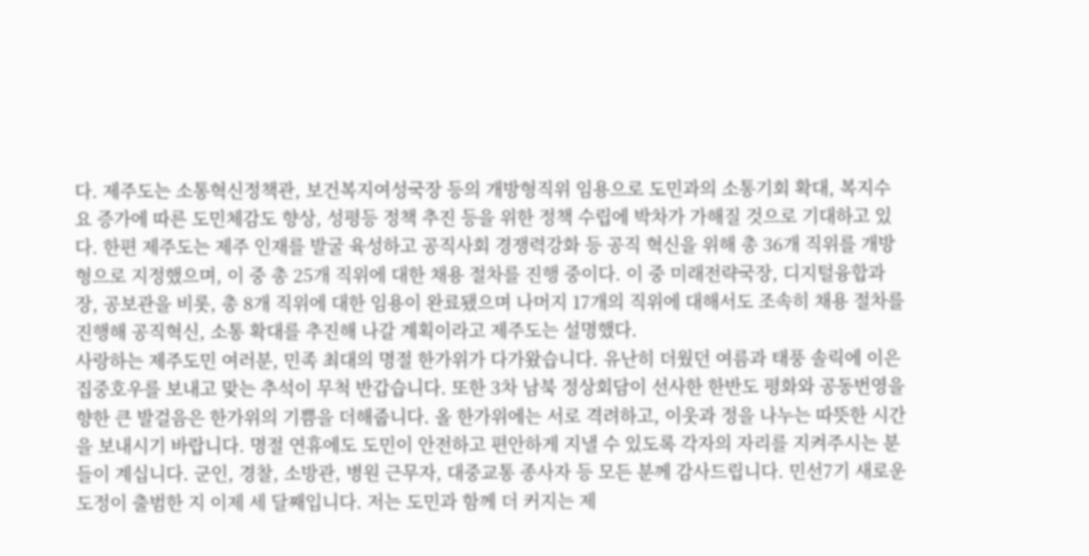다. 제주도는 소통혁신정책관, 보건복지여성국장 등의 개방형직위 임용으로 도민과의 소통기회 확대, 복지수요 증가에 따른 도민체감도 향상, 성평등 정책 추진 등을 위한 정책 수립에 박차가 가해질 것으로 기대하고 있다. 한편 제주도는 제주 인재를 발굴 육성하고 공직사회 경쟁력강화 등 공직 혁신을 위해 총 36개 직위를 개방형으로 지정했으며, 이 중 총 25개 직위에 대한 채용 절차를 진행 중이다. 이 중 미래전략국장, 디지털융합과장, 공보관을 비롯, 총 8개 직위에 대한 임용이 완료됐으며 나머지 17개의 직위에 대해서도 조속히 채용 절차를 진행해 공직혁신, 소통 확대를 추진해 나갈 계획이라고 제주도는 설명했다.
사랑하는 제주도민 여러분, 민족 최대의 명절 한가위가 다가왔습니다. 유난히 더웠던 여름과 태풍 솔릭에 이은 집중호우를 보내고 맞는 추석이 무척 반갑습니다. 또한 3차 남북 정상회담이 선사한 한반도 평화와 공동번영을 향한 큰 발걸음은 한가위의 기쁨을 더해줍니다. 올 한가위에는 서로 격려하고, 이웃과 정을 나누는 따뜻한 시간을 보내시기 바랍니다. 명절 연휴에도 도민이 안전하고 편안하게 지낼 수 있도록 각자의 자리를 지켜주시는 분들이 계십니다. 군인, 경찰, 소방관, 병원 근무자, 대중교통 종사자 등 모든 분께 감사드립니다. 민선7기 새로운 도정이 출범한 지 이제 세 달째입니다. 저는 도민과 함께 더 커지는 제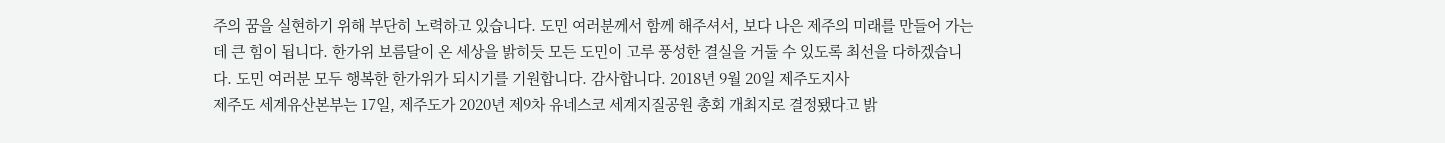주의 꿈을 실현하기 위해 부단히 노력하고 있습니다. 도민 여러분께서 함께 해주셔서, 보다 나은 제주의 미래를 만들어 가는 데 큰 힘이 됩니다. 한가위 보름달이 온 세상을 밝히듯 모든 도민이 고루 풍성한 결실을 거둘 수 있도록 최선을 다하겠습니다. 도민 여러분 모두 행복한 한가위가 되시기를 기원합니다. 감사합니다. 2018년 9월 20일 제주도지사
제주도 세계유산본부는 17일, 제주도가 2020년 제9차 유네스코 세계지질공원 총회 개최지로 결정됐다고 밝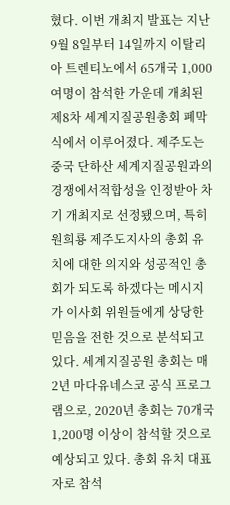혔다. 이번 개최지 발표는 지난 9월 8일부터 14일까지 이탈리아 트렌티노에서 65개국 1,000여명이 참석한 가운데 개최된 제8차 세계지질공원총회 폐막식에서 이루어졌다. 제주도는 중국 단하산 세계지질공원과의 경쟁에서적합성을 인정받아 차기 개최지로 선정됐으며, 특히 원희룡 제주도지사의 총회 유치에 대한 의지와 성공적인 총회가 되도록 하겠다는 메시지가 이사회 위원들에게 상당한 믿음을 전한 것으로 분석되고 있다. 세계지질공원 총회는 매2년 마다유네스코 공식 프로그램으로, 2020년 총회는 70개국 1,200명 이상이 참석할 것으로 예상되고 있다. 총회 유치 대표자로 참석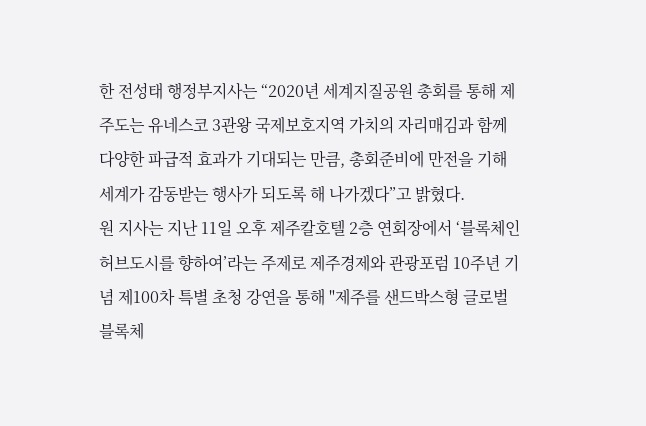한 전성태 행정부지사는 “2020년 세계지질공원 총회를 통해 제주도는 유네스코 3관왕 국제보호지역 가치의 자리매김과 함께 다양한 파급적 효과가 기대되는 만큼, 총회준비에 만전을 기해 세계가 감동받는 행사가 되도록 해 나가겠다”고 밝혔다.
원 지사는 지난 11일 오후 제주칼호텔 2층 연회장에서 ‘블록체인 허브도시를 향하여’라는 주제로 제주경제와 관광포럼 10주년 기념 제100차 특별 초청 강연을 통해 "제주를 샌드박스형 글로벌 블록체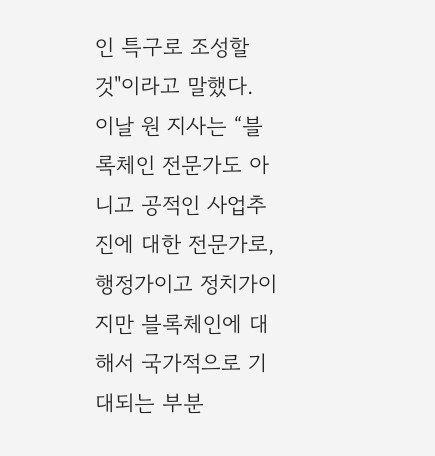인 특구로 조성할 것"이라고 말했다. 이날 원 지사는 “블록체인 전문가도 아니고 공적인 사업추진에 대한 전문가로, 행정가이고 정치가이지만 블록체인에 대해서 국가적으로 기대되는 부분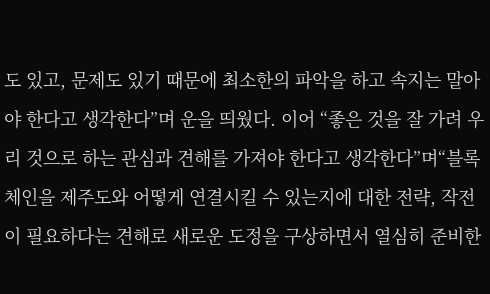도 있고, 문제도 있기 때문에 최소한의 파악을 하고 속지는 말아야 한다고 생각한다”며 운을 띄웠다. 이어 “좋은 것을 잘 가려 우리 것으로 하는 관심과 견해를 가져야 한다고 생각한다”며“블록체인을 제주도와 어떻게 연결시킬 수 있는지에 대한 전략, 작전이 필요하다는 견해로 새로운 도정을 구상하면서 열심히 준비한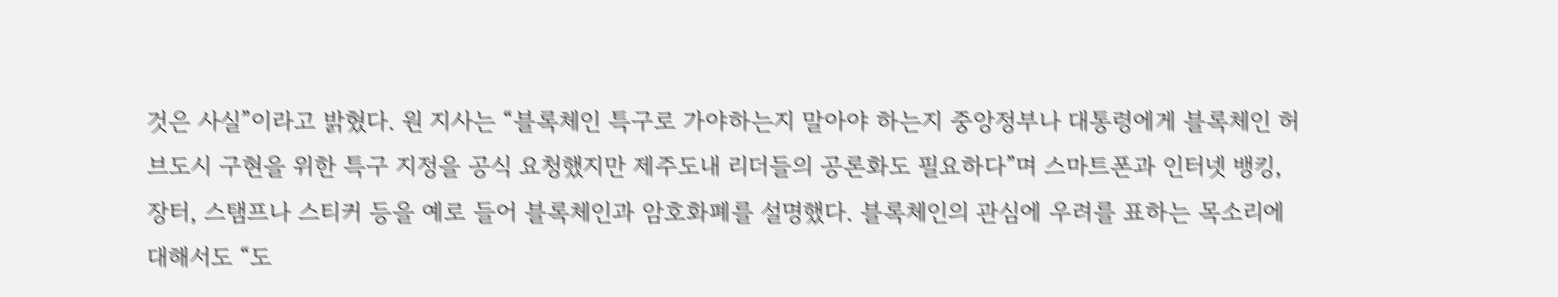것은 사실”이라고 밝혔다. 원 지사는 “블록체인 특구로 가야하는지 말아야 하는지 중앙정부나 대통령에게 블록체인 허브도시 구현을 위한 특구 지정을 공식 요청했지만 제주도내 리더들의 공론화도 필요하다”며 스마트폰과 인터넷 뱅킹, 장터, 스탬프나 스티커 등을 예로 들어 블록체인과 암호화폐를 설명했다. 블록체인의 관심에 우려를 표하는 목소리에 대해서도 “도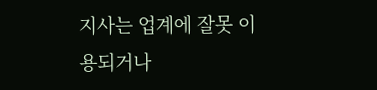지사는 업계에 잘못 이용되거나